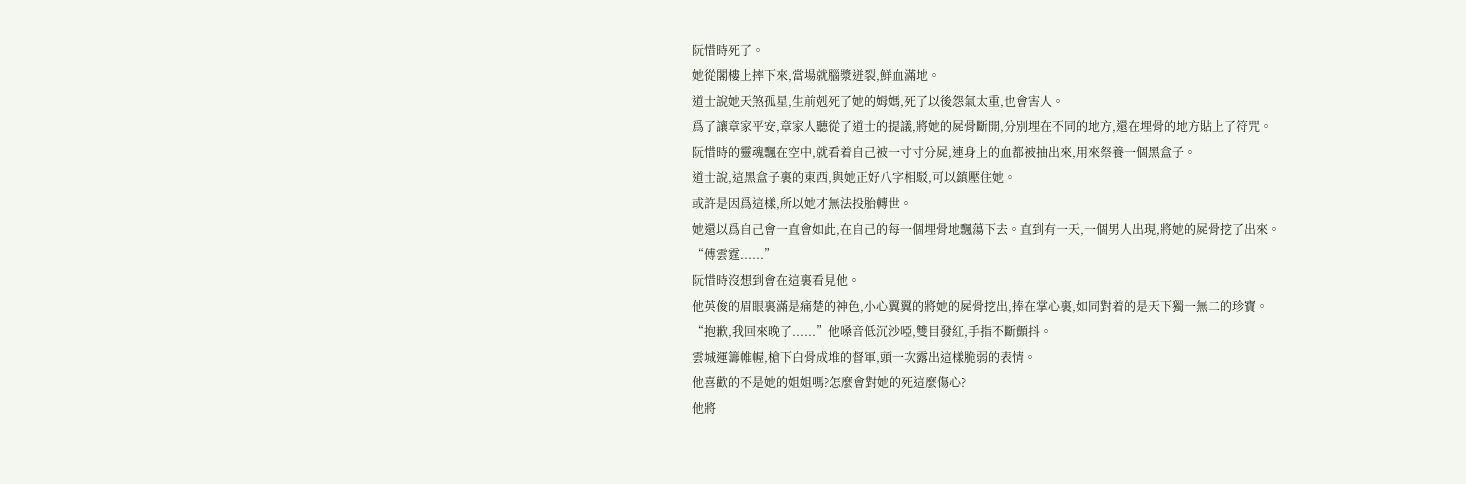阮惜時死了。
她從閣樓上摔下來,當場就腦漿迸裂,鮮血滿地。
道士說她天煞孤星,生前剋死了她的姆媽,死了以後怨氣太重,也會害人。
爲了讓章家平安,章家人聽從了道士的提議,將她的屍骨斷開,分別埋在不同的地方,還在埋骨的地方貼上了符咒。
阮惜時的靈魂飄在空中,就看着自己被一寸寸分屍,連身上的血都被抽出來,用來祭養一個黑盒子。
道士說,這黑盒子裏的東西,與她正好八字相駁,可以鎮壓住她。
或許是因爲這樣,所以她才無法投胎轉世。
她還以爲自己會一直會如此,在自己的每一個埋骨地飄蕩下去。直到有一天,一個男人出現,將她的屍骨挖了出來。
“傅雲霆......”
阮惜時沒想到會在這裏看見他。
他英俊的眉眼裏滿是痛楚的神色,小心翼翼的將她的屍骨挖出,捧在掌心裏,如同對着的是天下獨一無二的珍寶。
“抱歉,我回來晚了......”他嗓音低沉沙啞,雙目發紅,手指不斷顫抖。
雲城運籌帷幄,槍下白骨成堆的督軍,頭一次露出這樣脆弱的表情。
他喜歡的不是她的姐姐嗎?怎麼會對她的死這麼傷心?
他將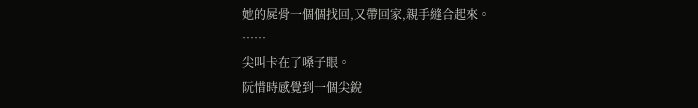她的屍骨一個個找回,又帶回家,親手縫合起來。
……
尖叫卡在了嗓子眼。
阮惜時感覺到一個尖銳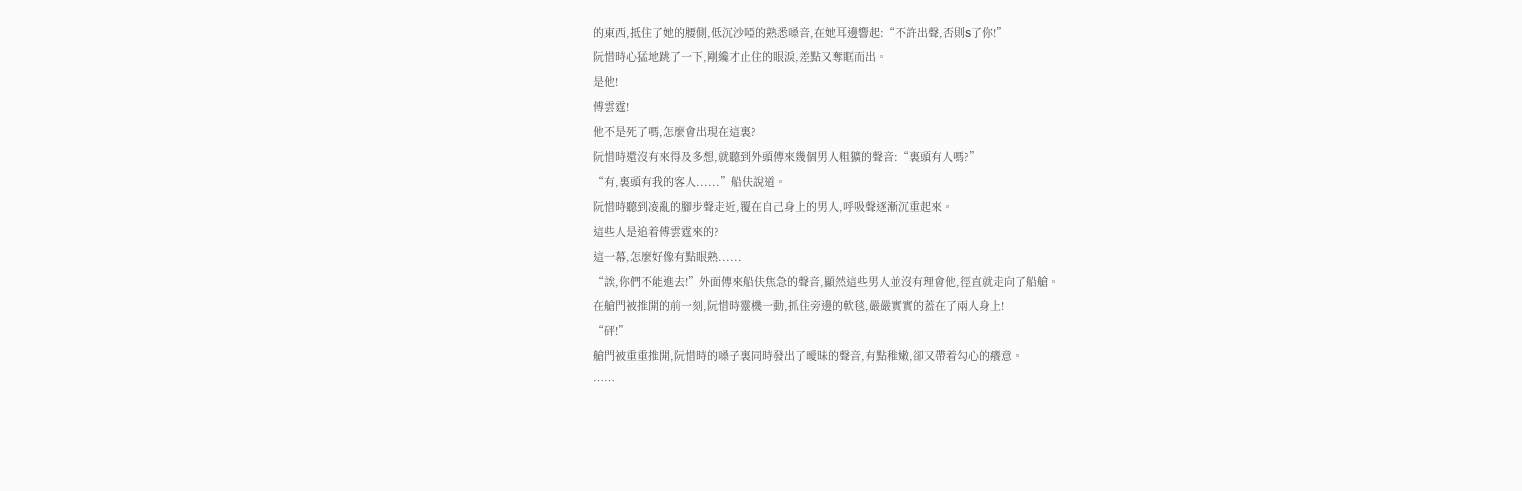的東西,抵住了她的腰側,低沉沙啞的熟悉嗓音,在她耳邊響起:“不許出聲,否則S了你!”
阮惜時心猛地跳了一下,剛纔才止住的眼淚,差點又奪眶而出。
是他!
傅雲霆!
他不是死了嗎,怎麼會出現在這裏?
阮惜時還沒有來得及多想,就聽到外頭傳來幾個男人粗獷的聲音:“裏頭有人嗎?”
“有,裏頭有我的客人......”船伕說道。
阮惜時聽到凌亂的腳步聲走近,覆在自己身上的男人,呼吸聲逐漸沉重起來。
這些人是追着傅雲霆來的?
這一幕,怎麼好像有點眼熟......
“誒,你們不能進去!”外面傳來船伕焦急的聲音,顯然這些男人並沒有理會他,徑直就走向了船艙。
在艙門被推開的前一刻,阮惜時靈機一動,抓住旁邊的軟毯,嚴嚴實實的蓋在了兩人身上!
“砰!”
艙門被重重推開,阮惜時的嗓子裏同時發出了曖昧的聲音,有點稚嫩,卻又帶着勾心的癢意。
……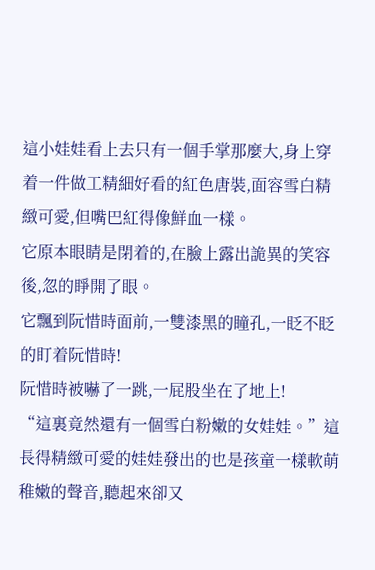這小娃娃看上去只有一個手掌那麼大,身上穿着一件做工精細好看的紅色唐裝,面容雪白精緻可愛,但嘴巴紅得像鮮血一樣。
它原本眼睛是閉着的,在臉上露出詭異的笑容後,忽的睜開了眼。
它飄到阮惜時面前,一雙漆黑的瞳孔,一眨不眨的盯着阮惜時!
阮惜時被嚇了一跳,一屁股坐在了地上!
“這裏竟然還有一個雪白粉嫩的女娃娃。”這長得精緻可愛的娃娃發出的也是孩童一樣軟萌稚嫩的聲音,聽起來卻又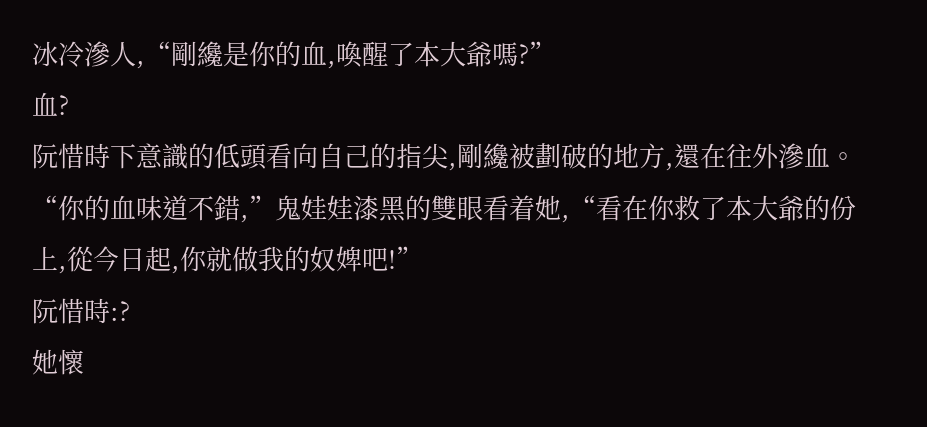冰冷滲人,“剛纔是你的血,喚醒了本大爺嗎?”
血?
阮惜時下意識的低頭看向自己的指尖,剛纔被劃破的地方,還在往外滲血。
“你的血味道不錯,”鬼娃娃漆黑的雙眼看着她,“看在你救了本大爺的份上,從今日起,你就做我的奴婢吧!”
阮惜時:?
她懷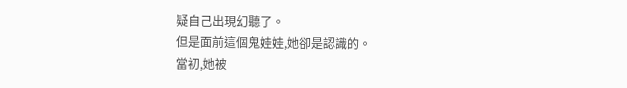疑自己出現幻聽了。
但是面前這個鬼娃娃,她卻是認識的。
當初,她被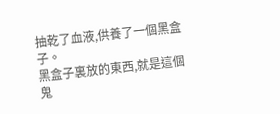抽乾了血液,供養了一個黑盒子。
黑盒子裏放的東西,就是這個鬼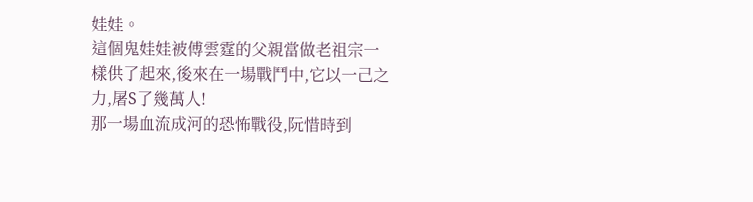娃娃。
這個鬼娃娃被傅雲霆的父親當做老祖宗一樣供了起來,後來在一場戰鬥中,它以一己之力,屠S了幾萬人!
那一場血流成河的恐怖戰役,阮惜時到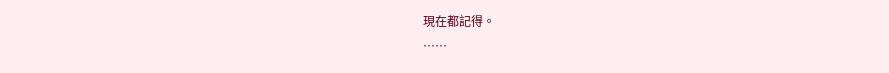現在都記得。
……